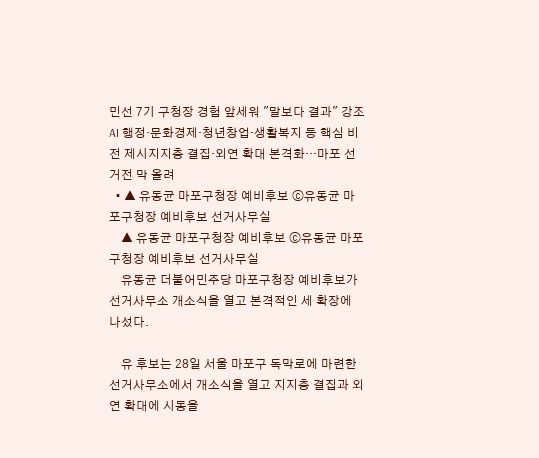민선 7기 구청장 경험 앞세워 "말보다 결과" 강조AI 행정·문화경제·청년창업·생활복지 등 핵심 비전 제시지지층 결집·외연 확대 본격화…마포 선거전 막 올려
  • ▲ 유동균 마포구청장 예비후보 ⓒ유동균 마포구청장 예비후보 선거사무실
    ▲ 유동균 마포구청장 예비후보 ⓒ유동균 마포구청장 예비후보 선거사무실
    유동균 더불어민주당 마포구청장 예비후보가 선거사무소 개소식을 열고 본격적인 세 확장에 나섰다.

    유 후보는 28일 서울 마포구 독막로에 마련한 선거사무소에서 개소식을 열고 지지층 결집과 외연 확대에 시동을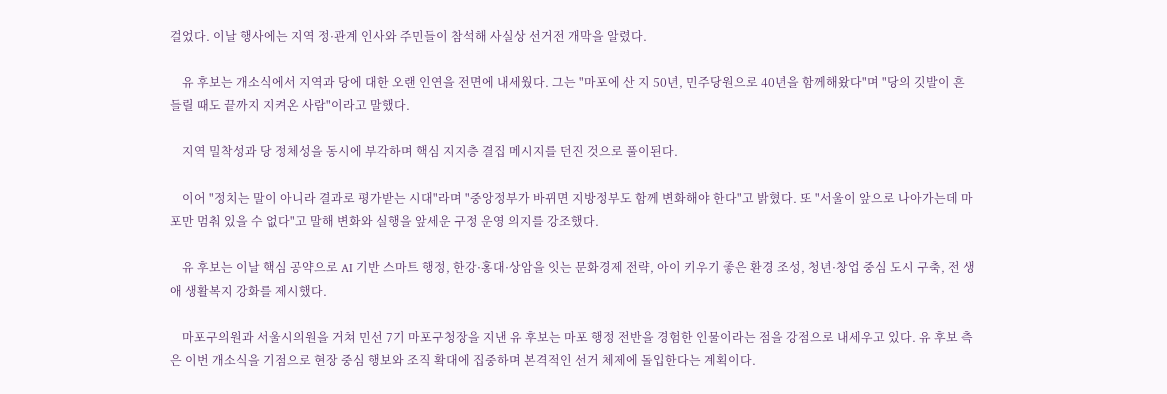걸었다. 이날 행사에는 지역 정·관계 인사와 주민들이 참석해 사실상 선거전 개막을 알렸다.

    유 후보는 개소식에서 지역과 당에 대한 오랜 인연을 전면에 내세웠다. 그는 "마포에 산 지 50년, 민주당원으로 40년을 함께해왔다"며 "당의 깃발이 흔들릴 때도 끝까지 지켜온 사람"이라고 말했다.

    지역 밀착성과 당 정체성을 동시에 부각하며 핵심 지지층 결집 메시지를 던진 것으로 풀이된다.

    이어 "정치는 말이 아니라 결과로 평가받는 시대"라며 "중앙정부가 바뀌면 지방정부도 함께 변화해야 한다"고 밝혔다. 또 "서울이 앞으로 나아가는데 마포만 멈춰 있을 수 없다"고 말해 변화와 실행을 앞세운 구정 운영 의지를 강조했다.

    유 후보는 이날 핵심 공약으로 AI 기반 스마트 행정, 한강·홍대·상암을 잇는 문화경제 전략, 아이 키우기 좋은 환경 조성, 청년·창업 중심 도시 구축, 전 생애 생활복지 강화를 제시했다.

    마포구의원과 서울시의원을 거쳐 민선 7기 마포구청장을 지낸 유 후보는 마포 행정 전반을 경험한 인물이라는 점을 강점으로 내세우고 있다. 유 후보 측은 이번 개소식을 기점으로 현장 중심 행보와 조직 확대에 집중하며 본격적인 선거 체제에 돌입한다는 계획이다.